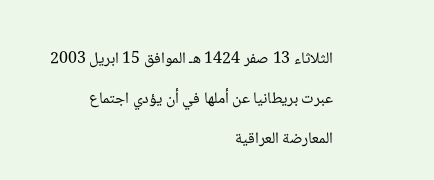الثلاثاء 13 صفر 1424 هـ الموافق 15 ابريل 2003 عبرت بريطانيا عن أملها في أن يؤدي اجتماع المعارضة العراقية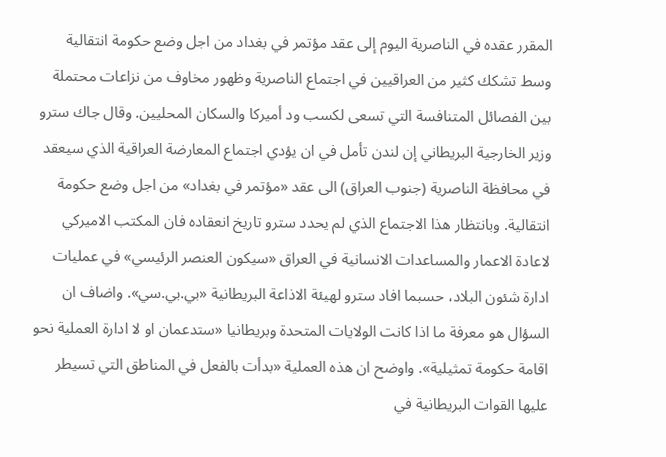المقرر عقده في الناصرية اليوم إلى عقد مؤتمر في بغداد من اجل وضع حكومة انتقالية وسط تشكك كثير من العراقيين في اجتماع الناصرية وظهور مخاوف من نزاعات محتملة بين الفصائل المتنافسة التي تسعى لكسب ود أميركا والسكان المحليين. وقال جاك سترو وزير الخارجية البريطاني إن لندن تأمل في ان يؤدي اجتماع المعارضة العراقية الذي سيعقد في محافظة الناصرية (جنوب العراق) الى عقد «مؤتمر في بغداد» من اجل وضع حكومة انتقالية. وبانتظار هذا الاجتماع الذي لم يحدد سترو تاريخ انعقاده فان المكتب الاميركي لاعادة الاعمار والمساعدات الانسانية في العراق «سيكون العنصر الرئيسي» في عمليات ادارة شئون البلاد، حسبما افاد سترو لهيئة الاذاعة البريطانية «بي.بي.سي». واضاف ان السؤال هو معرفة ما اذا كانت الولايات المتحدة وبريطانيا «ستدعمان او لا ادارة العملية نحو اقامة حكومة تمثيلية». واوضح ان هذه العملية «بدأت بالفعل في المناطق التي تسيطر عليها القوات البريطانية في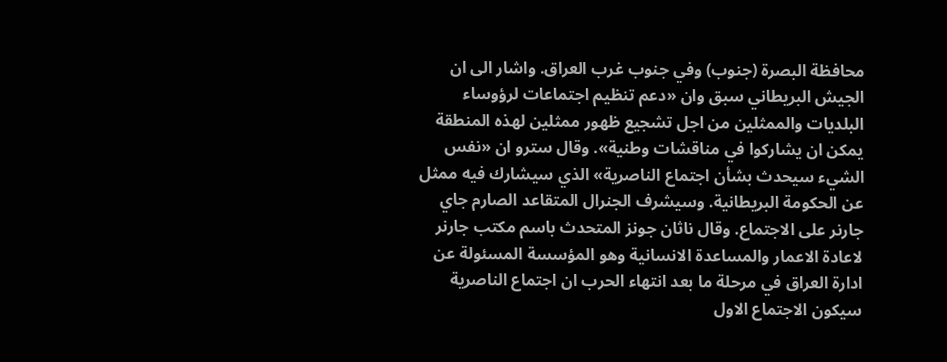محافظة البصرة (جنوب) وفي جنوب غرب العراق. واشار الى ان الجيش البريطاني سبق وان «دعم تنظيم اجتماعات لرؤوساء البلديات والممثلين من اجل تشجيع ظهور ممثلين لهذه المنطقة يمكن ان يشاركوا في مناقشات وطنية». وقال سترو ان «نفس الشيء سيحدث بشأن اجتماع الناصرية» الذي سيشارك فيه ممثل عن الحكومة البريطانية. وسيشرف الجنرال المتقاعد الصارم جاي جارنر على الاجتماع. وقال ناثان جونز المتحدث باسم مكتب جارنر لاعادة الاعمار والمساعدة الانسانية وهو المؤسسة المسئولة عن ادارة العراق في مرحلة ما بعد انتهاء الحرب ان اجتماع الناصرية سيكون الاجتماع الاول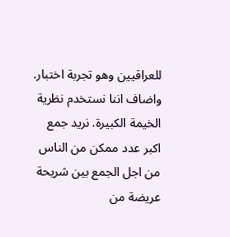للعراقيين وهو تجربة اختبار. واضاف اننا نستخدم نظرية الخيمة الكبيرة. نريد جمع اكبر عدد ممكن من الناس من اجل الجمع بين شريحة عريضة من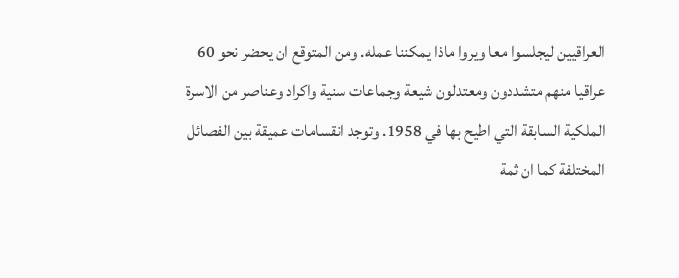العراقيين ليجلسوا معا ويروا ماذا يمكننا عمله. ومن المتوقع ان يحضر نحو 60 عراقيا منهم متشددون ومعتدلون شيعة وجماعات سنية واكراد وعناصر من الاسرة الملكية السابقة التي اطيح بها في 1958. وتوجد انقسامات عميقة بين الفصائل المختلفة كما ان ثمة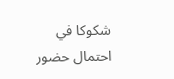شكوكا في احتمال حضور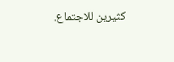كثيرين للاجتماع.